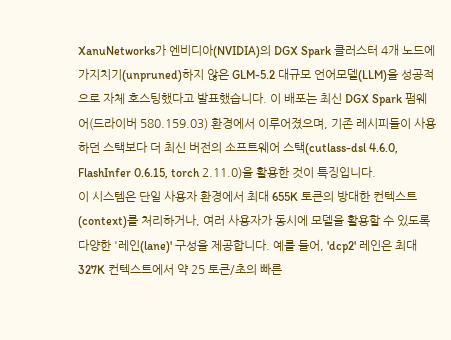XanuNetworks가 엔비디아(NVIDIA)의 DGX Spark 클러스터 4개 노드에 가지치기(unpruned)하지 않은 GLM-5.2 대규모 언어모델(LLM)을 성공적으로 자체 호스팅했다고 발표했습니다. 이 배포는 최신 DGX Spark 펌웨어(드라이버 580.159.03) 환경에서 이루어졌으며, 기존 레시피들이 사용하던 스택보다 더 최신 버전의 소프트웨어 스택(cutlass-dsl 4.6.0, FlashInfer 0.6.15, torch 2.11.0)을 활용한 것이 특징입니다.
이 시스템은 단일 사용자 환경에서 최대 655K 토큰의 방대한 컨텍스트(context)를 처리하거나, 여러 사용자가 동시에 모델을 활용할 수 있도록 다양한 '레인(lane)' 구성을 제공합니다. 예를 들어, 'dcp2' 레인은 최대 327K 컨텍스트에서 약 25 토큰/초의 빠른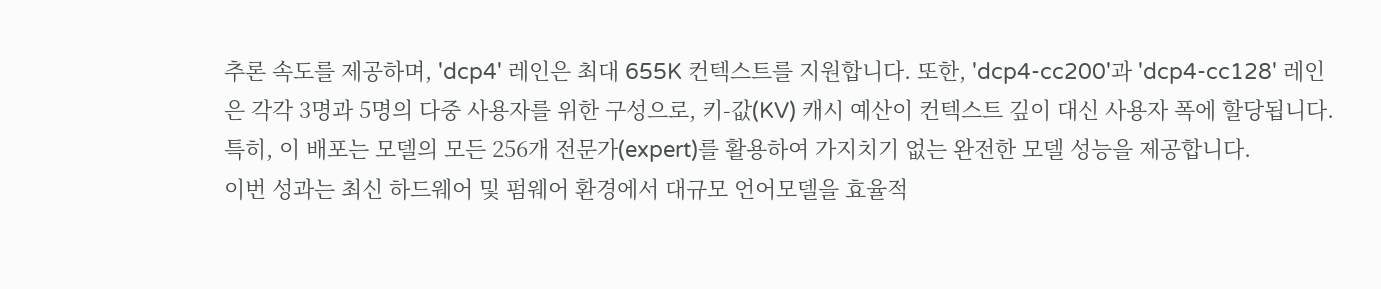추론 속도를 제공하며, 'dcp4' 레인은 최대 655K 컨텍스트를 지원합니다. 또한, 'dcp4-cc200'과 'dcp4-cc128' 레인은 각각 3명과 5명의 다중 사용자를 위한 구성으로, 키-값(KV) 캐시 예산이 컨텍스트 깊이 대신 사용자 폭에 할당됩니다. 특히, 이 배포는 모델의 모든 256개 전문가(expert)를 활용하여 가지치기 없는 완전한 모델 성능을 제공합니다.
이번 성과는 최신 하드웨어 및 펌웨어 환경에서 대규모 언어모델을 효율적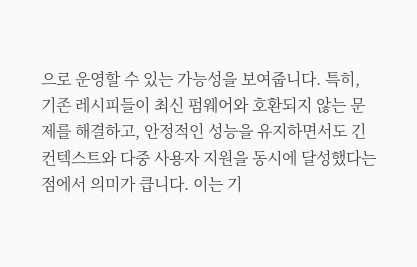으로 운영할 수 있는 가능성을 보여줍니다. 특히, 기존 레시피들이 최신 펌웨어와 호환되지 않는 문제를 해결하고, 안정적인 성능을 유지하면서도 긴 컨텍스트와 다중 사용자 지원을 동시에 달성했다는 점에서 의미가 큽니다. 이는 기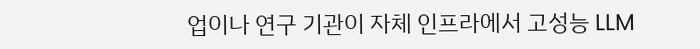업이나 연구 기관이 자체 인프라에서 고성능 LLM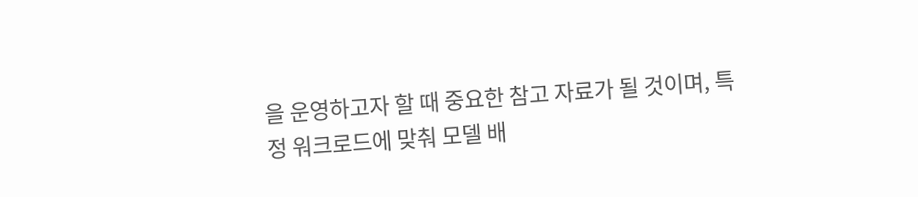을 운영하고자 할 때 중요한 참고 자료가 될 것이며, 특정 워크로드에 맞춰 모델 배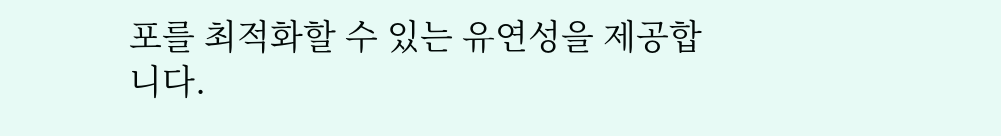포를 최적화할 수 있는 유연성을 제공합니다.